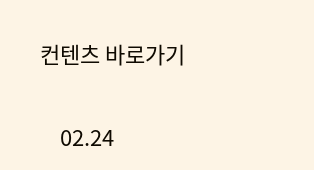컨텐츠 바로가기

    02.24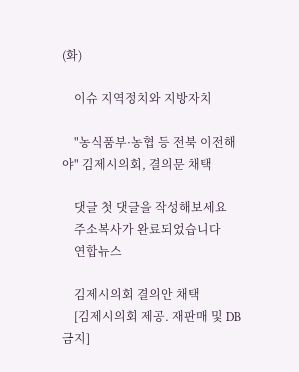(화)

    이슈 지역정치와 지방자치

    "농식품부·농협 등 전북 이전해야" 김제시의회, 결의문 채택

    댓글 첫 댓글을 작성해보세요
    주소복사가 완료되었습니다
    연합뉴스

    김제시의회 결의안 채택
    [김제시의회 제공. 재판매 및 DB 금지]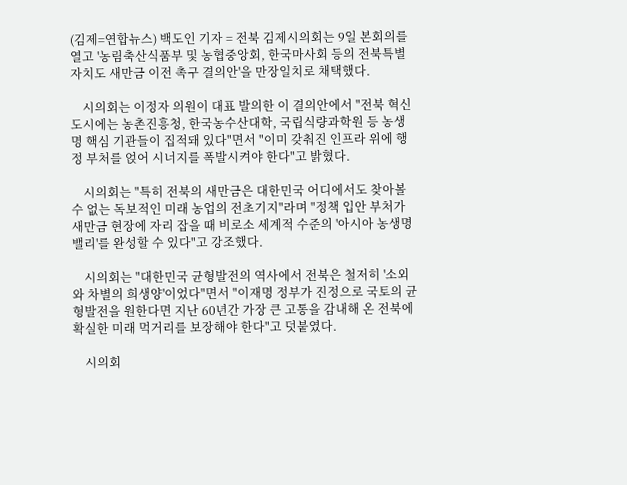(김제=연합뉴스) 백도인 기자 = 전북 김제시의회는 9일 본회의를 열고 '농림축산식품부 및 농협중앙회, 한국마사회 등의 전북특별자치도 새만금 이전 촉구 결의안'을 만장일치로 채택했다.

    시의회는 이정자 의원이 대표 발의한 이 결의안에서 "전북 혁신도시에는 농촌진흥청, 한국농수산대학, 국립식량과학원 등 농생명 핵심 기관들이 집적돼 있다"면서 "이미 갖춰진 인프라 위에 행정 부처를 얹어 시너지를 폭발시켜야 한다"고 밝혔다.

    시의회는 "특히 전북의 새만금은 대한민국 어디에서도 찾아볼 수 없는 독보적인 미래 농업의 전초기지"라며 "정책 입안 부처가 새만금 현장에 자리 잡을 때 비로소 세계적 수준의 '아시아 농생명 밸리'를 완성할 수 있다"고 강조했다.

    시의회는 "대한민국 균형발전의 역사에서 전북은 철저히 '소외와 차별의 희생양'이었다"면서 "이재명 정부가 진정으로 국토의 균형발전을 원한다면 지난 60년간 가장 큰 고통을 감내해 온 전북에 확실한 미래 먹거리를 보장해야 한다"고 덧붙였다.

    시의회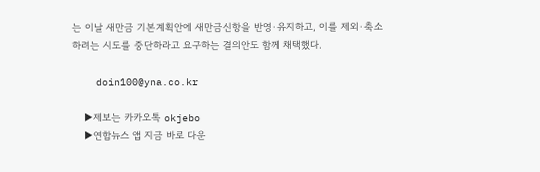는 이날 새만금 기본계획안에 새만금신항을 반영·유지하고, 이를 제외·축소하려는 시도를 중단하라고 요구하는 결의안도 함께 채택했다.

    doin100@yna.co.kr

    ▶제보는 카카오톡 okjebo
    ▶연합뉴스 앱 지금 바로 다운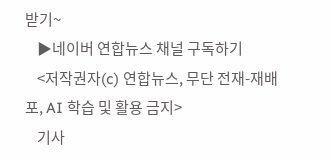받기~
    ▶네이버 연합뉴스 채널 구독하기
    <저작권자(c) 연합뉴스, 무단 전재-재배포, AI 학습 및 활용 금지>
    기사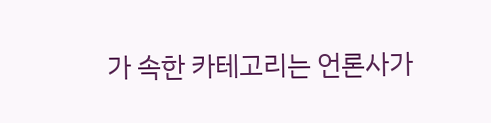가 속한 카테고리는 언론사가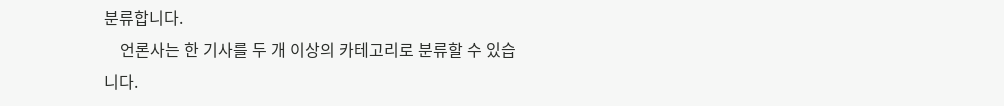분류합니다.
    언론사는 한 기사를 두 개 이상의 카테고리로 분류할 수 있습니다.